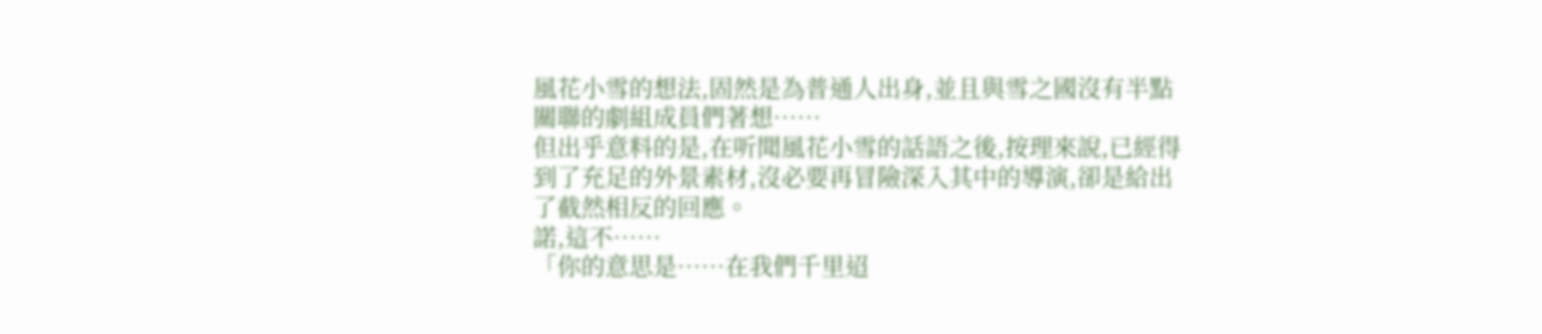風花小雪的想法,固然是為普通人出身,並且與雪之國沒有半點關聯的劇組成員們著想……
但出乎意料的是,在听聞風花小雪的話語之後,按理來說,已經得到了充足的外景素材,沒必要再冒險深入其中的導演,卻是給出了截然相反的回應。
諾,這不……
「你的意思是……在我們千里迢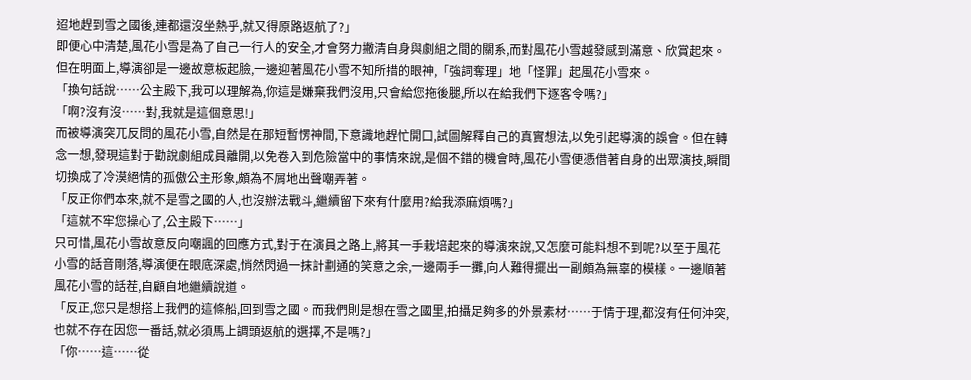迢地趕到雪之國後,連都還沒坐熱乎,就又得原路返航了?」
即便心中清楚,風花小雪是為了自己一行人的安全,才會努力撇清自身與劇組之間的關系,而對風花小雪越發感到滿意、欣賞起來。但在明面上,導演卻是一邊故意板起臉,一邊迎著風花小雪不知所措的眼神,「強詞奪理」地「怪罪」起風花小雪來。
「換句話說……公主殿下,我可以理解為,你這是嫌棄我們沒用,只會給您拖後腿,所以在給我們下逐客令嗎?」
「啊?沒有沒……對,我就是這個意思!」
而被導演突兀反問的風花小雪,自然是在那短暫愣神間,下意識地趕忙開口,試圖解釋自己的真實想法,以免引起導演的誤會。但在轉念一想,發現這對于勸說劇組成員離開,以免卷入到危險當中的事情來說,是個不錯的機會時,風花小雪便憑借著自身的出眾演技,瞬間切換成了冷漠絕情的孤傲公主形象,頗為不屑地出聲嘲弄著。
「反正你們本來,就不是雪之國的人,也沒辦法戰斗,繼續留下來有什麼用?給我添麻煩嗎?」
「這就不牢您操心了,公主殿下……」
只可惜,風花小雪故意反向嘲諷的回應方式,對于在演員之路上,將其一手栽培起來的導演來說,又怎麼可能料想不到呢?以至于風花小雪的話音剛落,導演便在眼底深處,悄然閃過一抹計劃通的笑意之余,一邊兩手一攤,向人難得擺出一副頗為無辜的模樣。一邊順著風花小雪的話茬,自顧自地繼續說道。
「反正,您只是想搭上我們的這條船,回到雪之國。而我們則是想在雪之國里,拍攝足夠多的外景素材……于情于理,都沒有任何沖突,也就不存在因您一番話,就必須馬上調頭返航的選擇,不是嗎?」
「你……這……從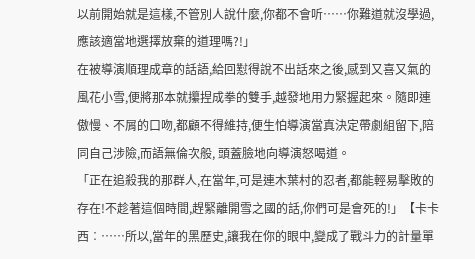以前開始就是這樣,不管別人說什麼,你都不會听……你難道就沒學過,應該適當地選擇放棄的道理嗎?!」
在被導演順理成章的話語,給回懟得說不出話來之後,感到又喜又氣的風花小雪,便將那本就攥捏成拳的雙手,越發地用力緊握起來。隨即連傲慢、不屑的口吻,都顧不得維持,便生怕導演當真決定帶劇組留下,陪同自己涉險,而語無倫次般, 頭蓋臉地向導演怒喝道。
「正在追殺我的那群人,在當年,可是連木葉村的忍者,都能輕易擊敗的存在!不趁著這個時間,趕緊離開雪之國的話,你們可是會死的!」【卡卡西︰……所以,當年的黑歷史,讓我在你的眼中,變成了戰斗力的計量單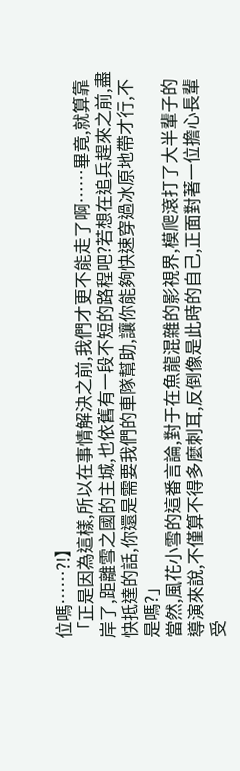位嗎……?!】
「正是因為這樣,所以在事情解決之前,我們才更不能走了啊……畢竟,就算靠岸了,距離雪之國的主城,也依舊有一段不短的路程吧?若想在追兵趕來之前,盡快抵達的話,你還是需要我們的車隊幫助,讓你能夠快速穿過冰原地帶才行,不是嗎?」
當然,風花小雪的這番言論,對于在魚龍混雜的影視界,模爬滾打了大半輩子的導演來說,不僅算不得多麼刺耳,反倒像是此時的自己,正面對著一位擔心長輩受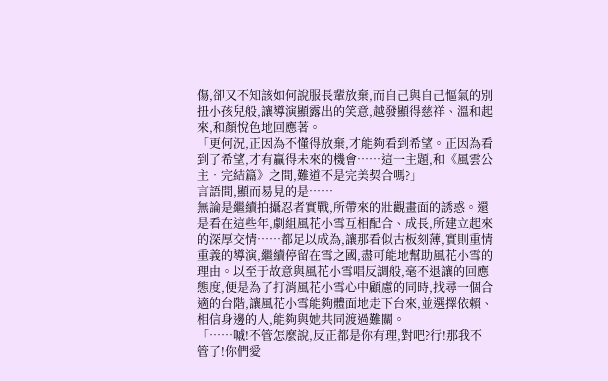傷,卻又不知該如何說服長輩放棄,而自己與自己慪氣的別扭小孩兒般,讓導演顯露出的笑意,越發顯得慈祥、溫和起來,和顏悅色地回應著。
「更何況,正因為不懂得放棄,才能夠看到希望。正因為看到了希望,才有贏得未來的機會……這一主題,和《風雲公主•完結篇》之間,難道不是完美契合嗎?」
言語間,顯而易見的是……
無論是繼續拍攝忍者實戰,所帶來的壯觀畫面的誘惑。還是看在這些年,劇組風花小雪互相配合、成長,所建立起來的深厚交情……都足以成為,讓那看似古板刻薄,實則重情重義的導演,繼續停留在雪之國,盡可能地幫助風花小雪的理由。以至于故意與風花小雪唱反調般,毫不退讓的回應態度,便是為了打消風花小雪心中顧慮的同時,找尋一個合適的台階,讓風花小雪能夠體面地走下台來,並選擇依賴、相信身邊的人,能夠與她共同渡過難關。
「……嘁!不管怎麼說,反正都是你有理,對吧?行!那我不管了!你們愛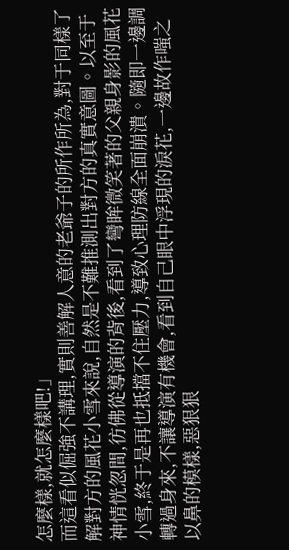怎麼樣,就怎麼樣吧!」
而這看似倔強不講理,實則善解人意的老爺子的所作所為,對于同樣了解對方的風花小雪來說,自然是不難推測出對方的真實意圖。以至于神情恍忽間,彷佛從導演的背後,看到了彎眸微笑著的父親身影的風花小雪,終于是再也抵擋不住壓力,導致心理防線全面崩潰。隨即一邊調轉過身來,不讓導演有機會,看到自己眼中浮現的淚花,一邊故作嗤之以鼻的模樣,惡狠狠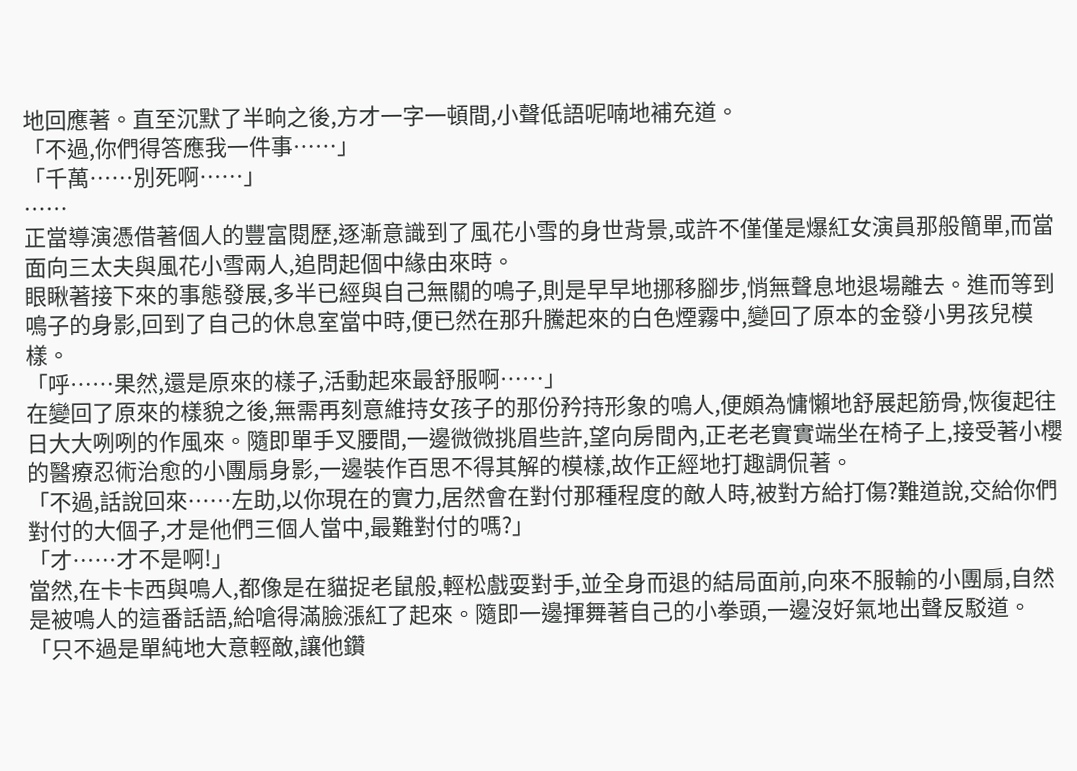地回應著。直至沉默了半晌之後,方才一字一頓間,小聲低語呢喃地補充道。
「不過,你們得答應我一件事……」
「千萬……別死啊……」
……
正當導演憑借著個人的豐富閱歷,逐漸意識到了風花小雪的身世背景,或許不僅僅是爆紅女演員那般簡單,而當面向三太夫與風花小雪兩人,追問起個中緣由來時。
眼瞅著接下來的事態發展,多半已經與自己無關的鳴子,則是早早地挪移腳步,悄無聲息地退場離去。進而等到鳴子的身影,回到了自己的休息室當中時,便已然在那升騰起來的白色煙霧中,變回了原本的金發小男孩兒模樣。
「呼……果然,還是原來的樣子,活動起來最舒服啊……」
在變回了原來的樣貌之後,無需再刻意維持女孩子的那份矜持形象的鳴人,便頗為慵懶地舒展起筋骨,恢復起往日大大咧咧的作風來。隨即單手叉腰間,一邊微微挑眉些許,望向房間內,正老老實實端坐在椅子上,接受著小櫻的醫療忍術治愈的小團扇身影,一邊裝作百思不得其解的模樣,故作正經地打趣調侃著。
「不過,話說回來……左助,以你現在的實力,居然會在對付那種程度的敵人時,被對方給打傷?難道說,交給你們對付的大個子,才是他們三個人當中,最難對付的嗎?」
「才……才不是啊!」
當然,在卡卡西與鳴人,都像是在貓捉老鼠般,輕松戲耍對手,並全身而退的結局面前,向來不服輸的小團扇,自然是被鳴人的這番話語,給嗆得滿臉漲紅了起來。隨即一邊揮舞著自己的小拳頭,一邊沒好氣地出聲反駁道。
「只不過是單純地大意輕敵,讓他鑽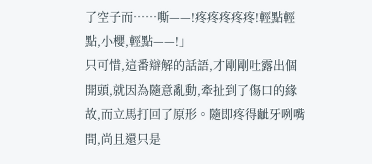了空子而……嘶——!疼疼疼疼疼!輕點輕點,小櫻,輕點——!」
只可惜,這番辯解的話語,才剛剛吐露出個開頭,就因為隨意亂動,牽扯到了傷口的緣故,而立馬打回了原形。隨即疼得齜牙咧嘴間,尚且還只是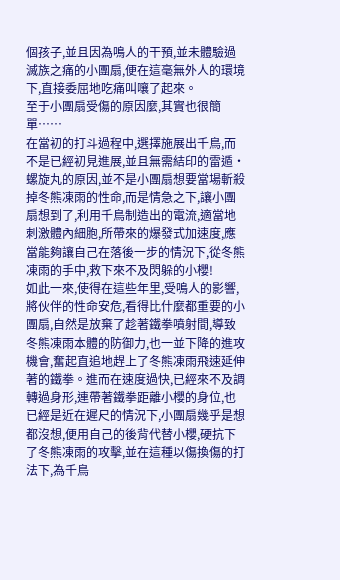個孩子,並且因為鳴人的干預,並未體驗過滅族之痛的小團扇,便在這毫無外人的環境下,直接委屈地吃痛叫嚷了起來。
至于小團扇受傷的原因麼,其實也很簡單……
在當初的打斗過程中,選擇施展出千鳥,而不是已經初見進展,並且無需結印的雷遁•螺旋丸的原因,並不是小團扇想要當場斬殺掉冬熊凍雨的性命,而是情急之下,讓小團扇想到了,利用千鳥制造出的電流,適當地刺激體內細胞,所帶來的爆發式加速度,應當能夠讓自己在落後一步的情況下,從冬熊凍雨的手中,救下來不及閃躲的小櫻!
如此一來,使得在這些年里,受鳴人的影響,將伙伴的性命安危,看得比什麼都重要的小團扇,自然是放棄了趁著鐵拳噴射間,導致冬熊凍雨本體的防御力,也一並下降的進攻機會,奮起直追地趕上了冬熊凍雨飛速延伸著的鐵拳。進而在速度過快,已經來不及調轉過身形,連帶著鐵拳距離小櫻的身位,也已經是近在遲尺的情況下,小團扇幾乎是想都沒想,便用自己的後背代替小櫻,硬抗下了冬熊凍雨的攻擊,並在這種以傷換傷的打法下,為千鳥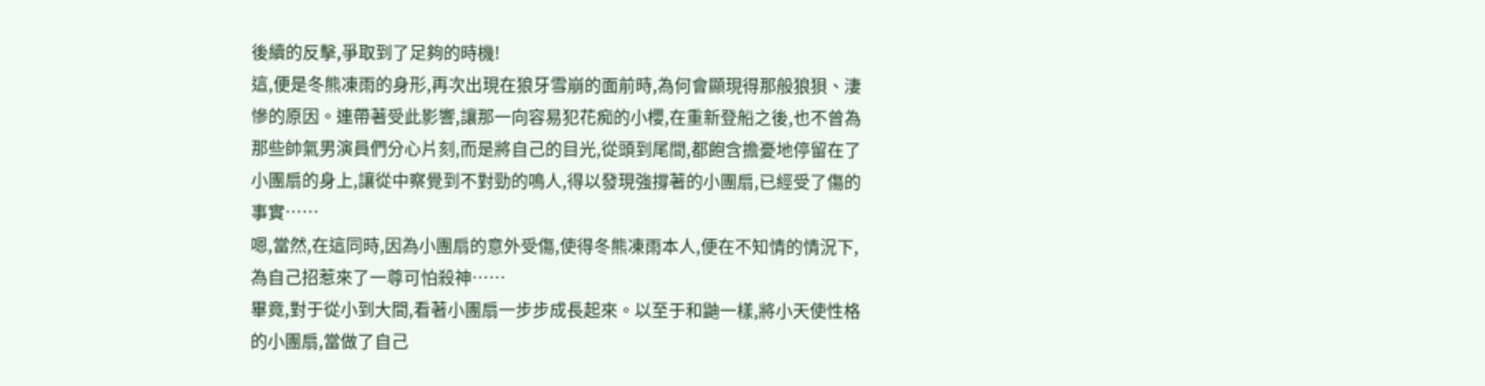後續的反擊,爭取到了足夠的時機!
這,便是冬熊凍雨的身形,再次出現在狼牙雪崩的面前時,為何會顯現得那般狼狽、淒慘的原因。連帶著受此影響,讓那一向容易犯花痴的小櫻,在重新登船之後,也不曾為那些帥氣男演員們分心片刻,而是將自己的目光,從頭到尾間,都飽含擔憂地停留在了小團扇的身上,讓從中察覺到不對勁的鳴人,得以發現強撐著的小團扇,已經受了傷的事實……
嗯,當然,在這同時,因為小團扇的意外受傷,使得冬熊凍雨本人,便在不知情的情況下,為自己招惹來了一尊可怕殺神……
畢竟,對于從小到大間,看著小團扇一步步成長起來。以至于和鼬一樣,將小天使性格的小團扇,當做了自己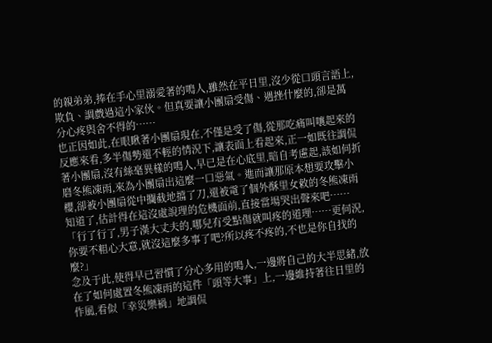的親弟弟,捧在手心里溺愛著的鳴人,雖然在平日里,沒少從口頭言語上,欺負、調戲過這小家伙。但真要讓小團扇受傷、遇挫什麼的,卻是萬分心疼與舍不得的……
也正因如此,在眼瞅著小團扇現在,不僅是受了傷,從那吃痛叫嚷起來的反應來看,多半傷勢還不輕的情況下,讓表面上看起來,正一如既往調侃著小團扇,沒有絲毫異樣的鳴人,早已是在心底里,暗自考慮起,該如何折磨冬熊凍雨,來為小團扇出這麼一口惡氣。進而讓那原本想要攻擊小櫻,卻被小團扇從中攔截地擋了刀,還被電了個外酥里女敕的冬熊凍雨知道了,估計得在這沒處說理的危機面前,直接當場哭出聲來吧……
「行了行了,男子漢大丈夫的,哪兒有受點傷就叫疼的道理……更何況,你要不粗心大意,就沒這麼多事了吧?所以疼不疼的,不也是你自找的麼?」
念及于此,使得早已習慣了分心多用的鳴人,一邊將自己的大半思緒,放在了如何處置冬熊凍雨的這件「頭等大事」上,一邊維持著往日里的作風,看似「幸災樂禍」地調侃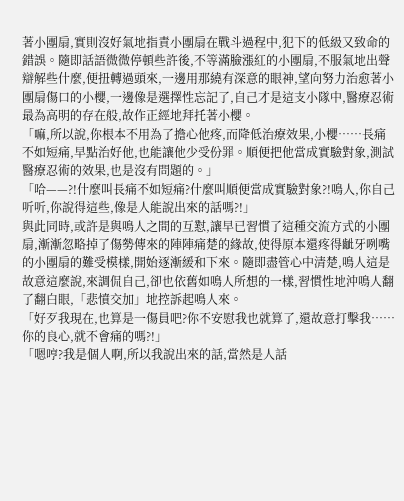著小團扇,實則沒好氣地指責小團扇在戰斗過程中,犯下的低級又致命的錯誤。隨即話語微微停頓些許後,不等滿臉漲紅的小團扇,不服氣地出聲辯解些什麼,便扭轉過頭來,一邊用那繞有深意的眼神,望向努力治愈著小團扇傷口的小櫻,一邊像是選擇性忘記了,自己才是這支小隊中,醫療忍術最為高明的存在般,故作正經地拜托著小櫻。
「嘛,所以說,你根本不用為了擔心他疼,而降低治療效果,小櫻……長痛不如短痛,早點治好他,也能讓他少受份罪。順便把他當成實驗對象,測試醫療忍術的效果,也是沒有問題的。」
「哈——?!什麼叫長痛不如短痛?什麼叫順便當成實驗對象?!鳴人,你自己听听,你說得這些,像是人能說出來的話嗎?!」
與此同時,或許是與鳴人之間的互懟,讓早已習慣了這種交流方式的小團扇,漸漸忽略掉了傷勢傳來的陣陣痛楚的緣故,使得原本還疼得齜牙咧嘴的小團扇的難受模樣,開始逐漸緩和下來。隨即盡管心中清楚,鳴人這是故意這麼說,來調侃自己,卻也依舊如鳴人所想的一樣,習慣性地沖鳴人翻了翻白眼,「悲憤交加」地控訴起鳴人來。
「好歹我現在,也算是一傷員吧?你不安慰我也就算了,還故意打擊我……你的良心,就不會痛的嗎?!」
「嗯哼?我是個人啊,所以我說出來的話,當然是人話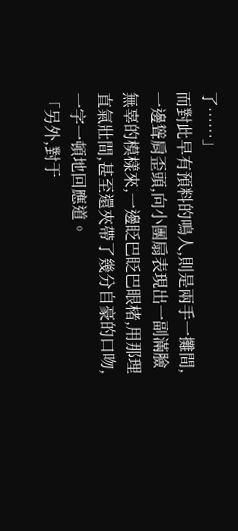了……」
而對此早有預料的鳴人,則是兩手一攤間,一邊聳肩歪頭,向小團扇表現出一副滿臉無辜的模樣來,一邊眨巴眨巴眼楮,用那理直氣壯間,甚至還夾帶了幾分自豪的口吻,一字一頓地回應道。
「另外,對于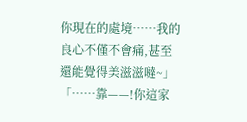你現在的處境……我的良心不僅不會痛,甚至還能覺得美滋滋噠~」
「……靠——!你這家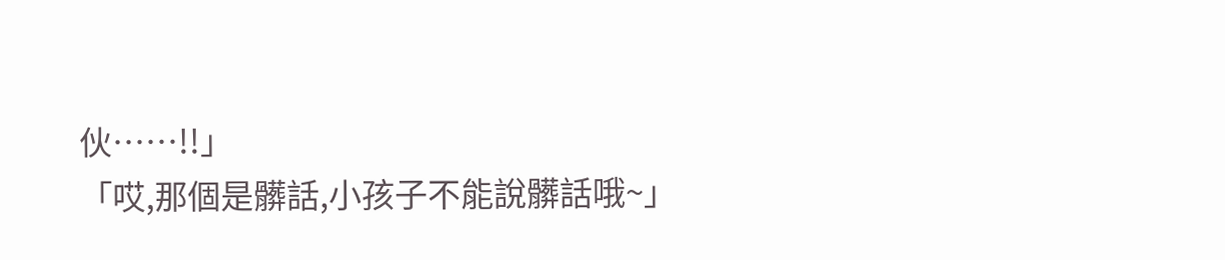伙……!!」
「哎,那個是髒話,小孩子不能說髒話哦~」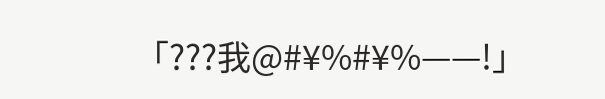「???我@#¥%#¥%——!」